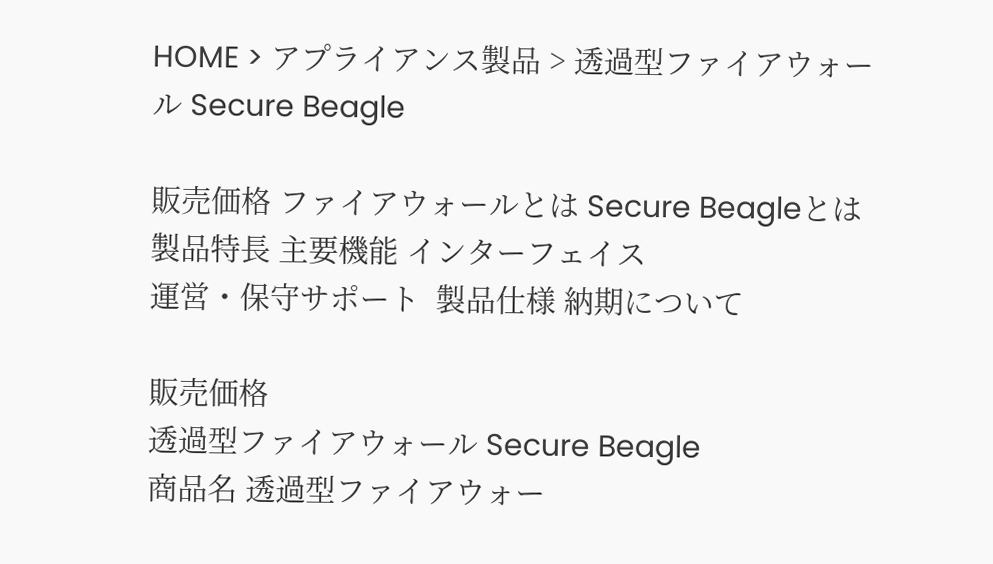HOME > アプライアンス製品 > 透過型ファイアウォール Secure Beagle

販売価格 ファイアウォールとは Secure Beagleとは 製品特長 主要機能 インターフェイス
運営・保守サポート  製品仕様 納期について

販売価格
透過型ファイアウォール Secure Beagle
商品名 透過型ファイアウォー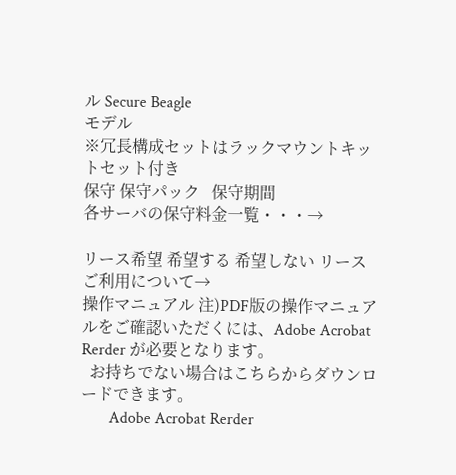ル Secure Beagle
モデル
※冗長構成セットはラックマウントキットセット付き
保守 保守パック   保守期間
各サーバの保守料金一覧・・・→

リース希望 希望する 希望しない リースご利用について→
操作マニュアル 注)PDF版の操作マニュアルをご確認いただくには、Adobe Acrobat Rerder が必要となります。
  お持ちでない場合はこちらからダウンロードできます。
       Adobe Acrobat Rerder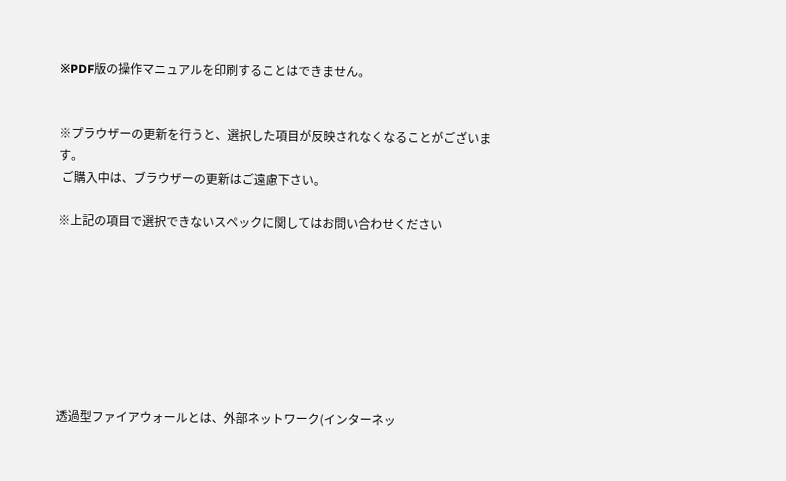※PDF版の操作マニュアルを印刷することはできません。


※プラウザーの更新を行うと、選択した項目が反映されなくなることがございます。
 ご購入中は、ブラウザーの更新はご遠慮下さい。

※上記の項目で選択できないスペックに関してはお問い合わせください








透過型ファイアウォールとは、外部ネットワーク(インターネッ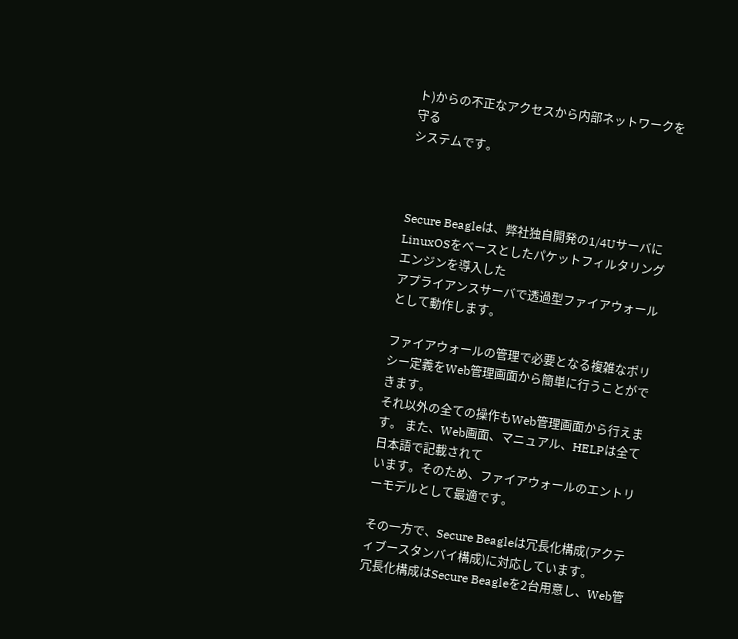ト)からの不正なアクセスから内部ネットワークを守る
システムです。



Secure Beagleは、弊社独自開発の1/4UサーバにLinuxOSをベースとしたパケットフィルタリングエンジンを導入した
アプライアンスサーバで透過型ファイアウォールとして動作します。

ファイアウォールの管理で必要となる複雑なポリシー定義をWeb管理画面から簡単に行うことができます。
それ以外の全ての操作もWeb管理画面から行えます。 また、Web画面、マニュアル、HELPは全て日本語で記載されて
います。そのため、ファイアウォールのエントリーモデルとして最適です。

その一方で、Secure Beagleは冗長化構成(アクティブースタンバイ構成)に対応しています。
冗長化構成はSecure Beagleを2台用意し、Web管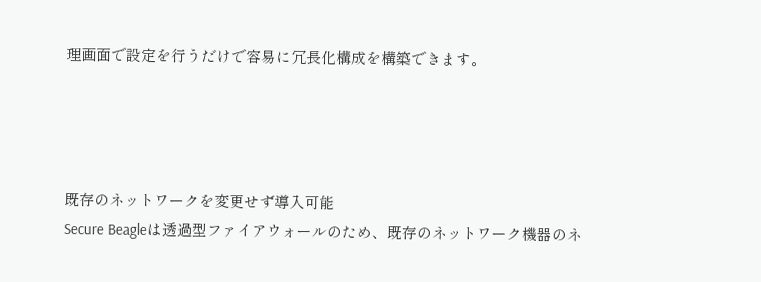理画面で設定を行うだけで容易に冗長化構成を構築できます。




既存のネットワークを変更せず導入可能
Secure Beagleは透過型ファイアウォールのため、既存のネットワーク機器のネ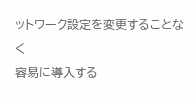ットワーク設定を変更することなく
容易に導入する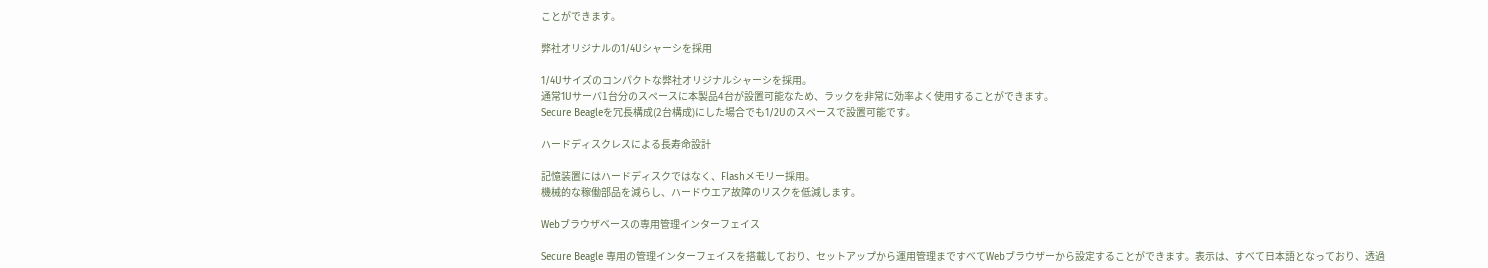ことができます。

弊社オリジナルの1/4Uシャーシを採用

1/4Uサイズのコンパクトな弊社オリジナルシャーシを採用。
通常1Uサーバ1台分のスペースに本製品4台が設置可能なため、ラックを非常に効率よく使用することができます。
Secure Beagleを冗長構成(2台構成)にした場合でも1/2Uのスペースで設置可能です。

ハードディスクレスによる長寿命設計

記憶装置にはハードディスクではなく、Flashメモリー採用。
機械的な稼働部品を減らし、ハードウエア故障のリスクを低減します。

Webブラウザベースの専用管理インターフェイス

Secure Beagle 専用の管理インターフェイスを搭載しており、セットアップから運用管理まですべてWebブラウザーから設定することができます。表示は、すべて日本語となっており、透過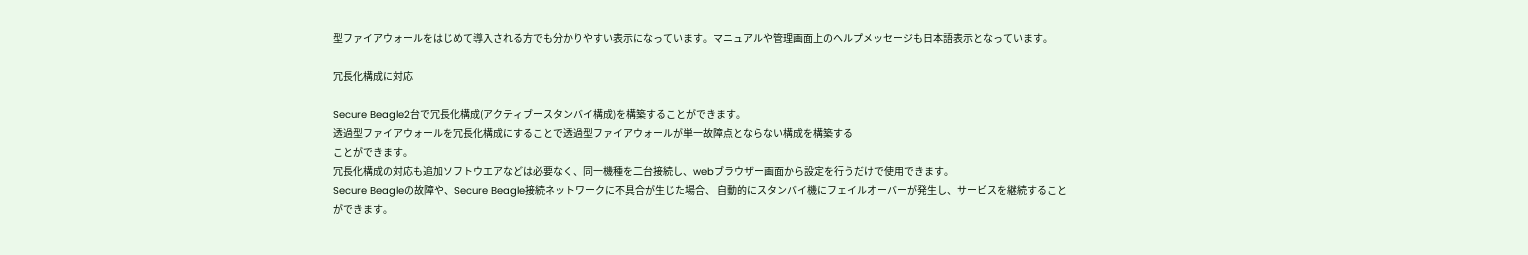型ファイアウォールをはじめて導入される方でも分かりやすい表示になっています。マニュアルや管理画面上のヘルプメッセージも日本語表示となっています。

冗長化構成に対応

Secure Beagle2台で冗長化構成(アクティブースタンバイ構成)を構築することができます。
透過型ファイアウォールを冗長化構成にすることで透過型ファイアウォールが単一故障点とならない構成を構築する
ことができます。
冗長化構成の対応も追加ソフトウエアなどは必要なく、同一機種を二台接続し、webブラウザー画面から設定を行うだけで使用できます。
Secure Beagleの故障や、Secure Beagle接続ネットワークに不具合が生じた場合、 自動的にスタンバイ機にフェイルオーバーが発生し、サービスを継続することができます。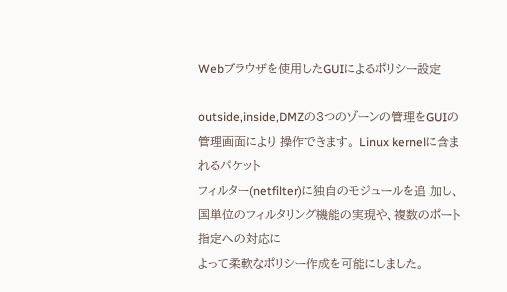Webブラウザを使用したGUIによるポリシー設定

outside,inside,DMZの3つのゾーンの管理をGUIの管理画面により 操作できます。 Linux kernelに含まれるパケット
フィルター(netfilter)に独自のモジュールを追 加し、国単位のフィルタリング機能の実現や、複数のポート指定への対応に
よって柔軟なポリシー作成を可能にしました。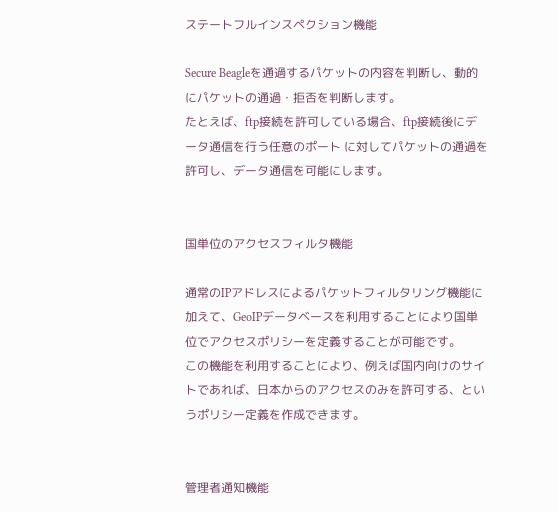ステートフルインスペクション機能

Secure Beagleを通過するパケットの内容を判断し、動的にパケットの通過・拒否を判断します。
たとえば、ftp接続を許可している場合、ftp接続後にデータ通信を行う任意のポート に対してパケットの通過を許可し、データ通信を可能にします。


国単位のアクセスフィルタ機能

通常のIPアドレスによるパケットフィルタリング機能に加えて、GeoIPデータベースを利用することにより国単位でアクセスポリシーを定義することが可能です。
この機能を利用することにより、例えば国内向けのサイトであれば、日本からのアクセスのみを許可する、というポリシー定義を作成できます。


管理者通知機能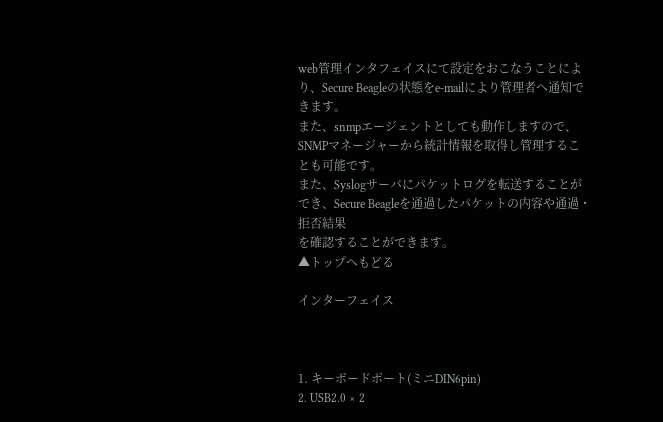web管理インタフェイスにて設定をおこなうことにより、Secure Beagleの状態をe-mailにより管理者へ通知できます。
また、snmpエージェントとしても動作しますので、SNMPマネージャーから統計情報を取得し管理することも可能です。
また、Syslogサーバにパケットログを転送することができ、Secure Beagleを通過したパケットの内容や通過・拒否結果
を確認することができます。
▲トップへもどる

インターフェイス



1. キーボードポート(ミニDIN6pin)
2. USB2.0 × 2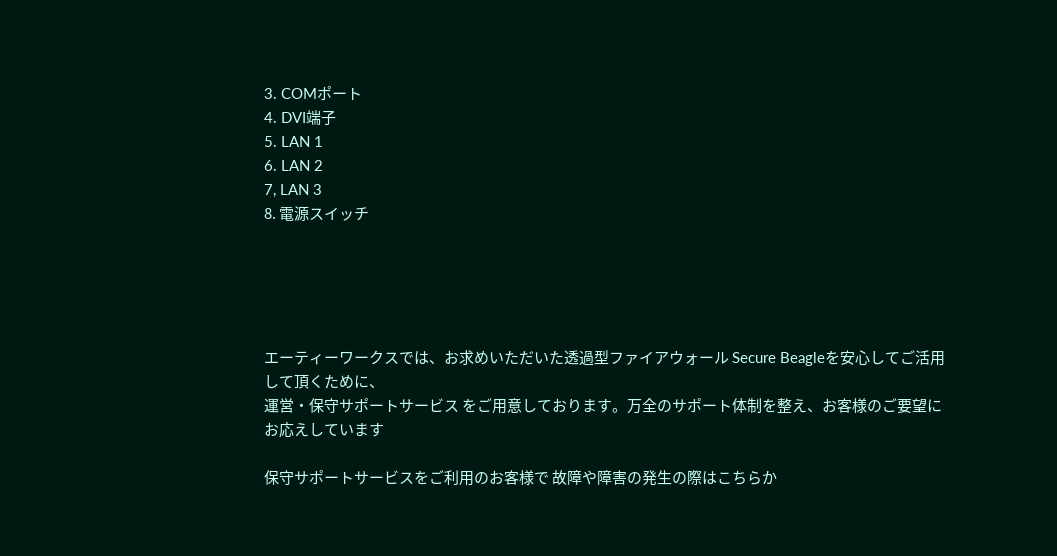3. COMポート
4. DVI端子
5. LAN 1
6. LAN 2
7, LAN 3
8. 電源スイッチ





エーティーワークスでは、お求めいただいた透過型ファイアウォール Secure Beagleを安心してご活用して頂くために、
運営・保守サポートサービス をご用意しております。万全のサポート体制を整え、お客様のご要望にお応えしています

保守サポートサービスをご利用のお客様で 故障や障害の発生の際はこちらか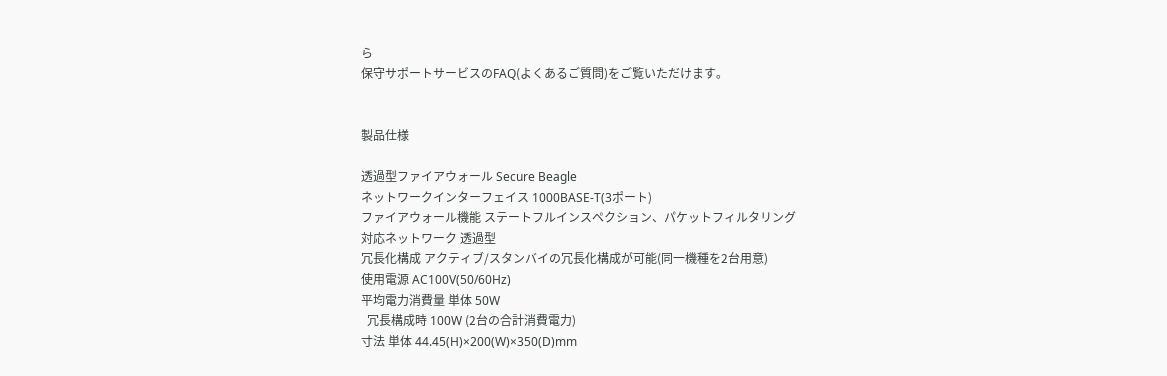ら
保守サポートサービスのFAQ(よくあるご質問)をご覧いただけます。


製品仕様

透過型ファイアウォール Secure Beagle
ネットワークインターフェイス 1000BASE-T(3ポート)
ファイアウォール機能 ステートフルインスペクション、パケットフィルタリング
対応ネットワーク 透過型
冗長化構成 アクティブ/スタンバイの冗長化構成が可能(同一機種を2台用意)
使用電源 AC100V(50/60Hz)
平均電力消費量 単体 50W
  冗長構成時 100W (2台の合計消費電力)
寸法 単体 44.45(H)×200(W)×350(D)mm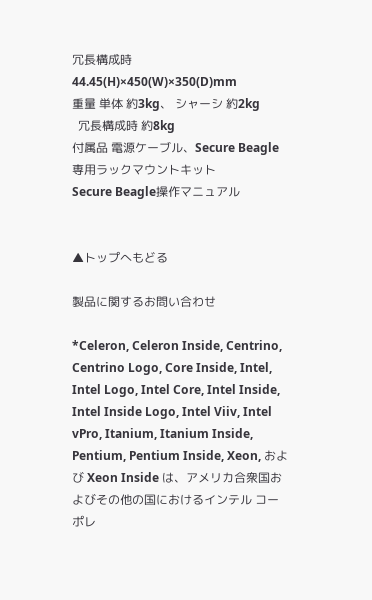冗長構成時 44.45(H)×450(W)×350(D)mm
重量 単体 約3kg、 シャーシ 約2kg
  冗長構成時 約8kg
付属品 電源ケーブル、Secure Beagle専用ラックマウントキット
Secure Beagle操作マニュアル


▲トップへもどる

製品に関するお問い合わせ

*Celeron, Celeron Inside, Centrino, Centrino Logo, Core Inside, Intel, Intel Logo, Intel Core, Intel Inside, Intel Inside Logo, Intel Viiv, Intel vPro, Itanium, Itanium Inside, Pentium, Pentium Inside, Xeon, および Xeon Inside は、アメリカ合衆国およびその他の国におけるインテル コーポレ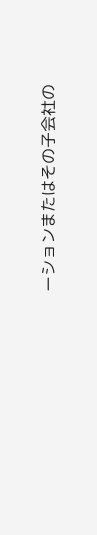ーションまたはその子会社の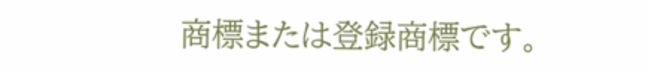商標または登録商標です。